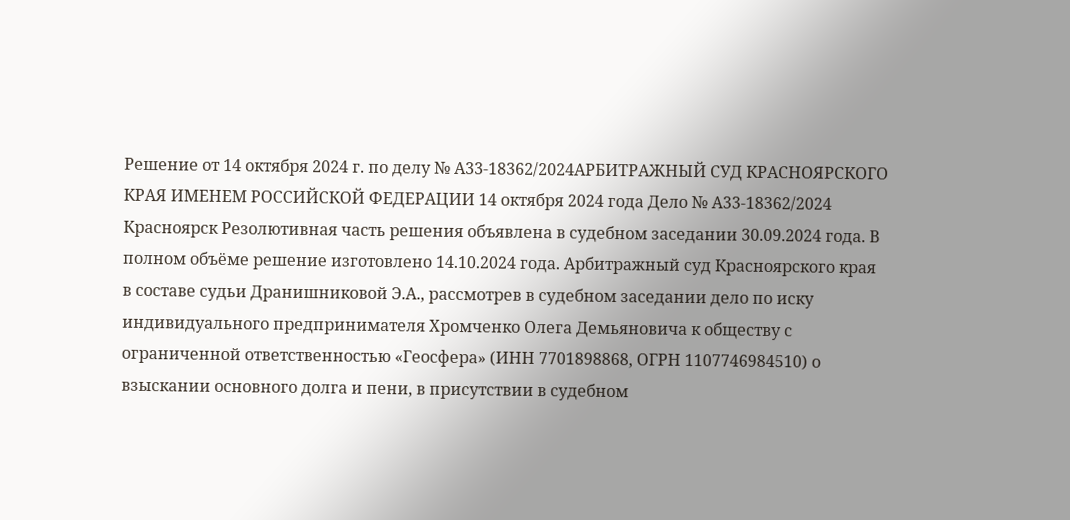Решение от 14 октября 2024 г. по делу № А33-18362/2024АРБИТРАЖНЫЙ СУД КРАСНОЯРСКОГО КРАЯ ИМЕНЕМ РОССИЙСКОЙ ФЕДЕРАЦИИ 14 октября 2024 года Дело № А33-18362/2024 Красноярск Резолютивная часть решения объявлена в судебном заседании 30.09.2024 года. В полном объёме решение изготовлено 14.10.2024 года. Арбитражный суд Красноярского края в составе судьи Дранишниковой Э.А., рассмотрев в судебном заседании дело по иску индивидуального предпринимателя Хромченко Олега Демьяновича к обществу с ограниченной ответственностью «Геосфера» (ИНН 7701898868, ОГРН 1107746984510) о взыскании основного долга и пени, в присутствии в судебном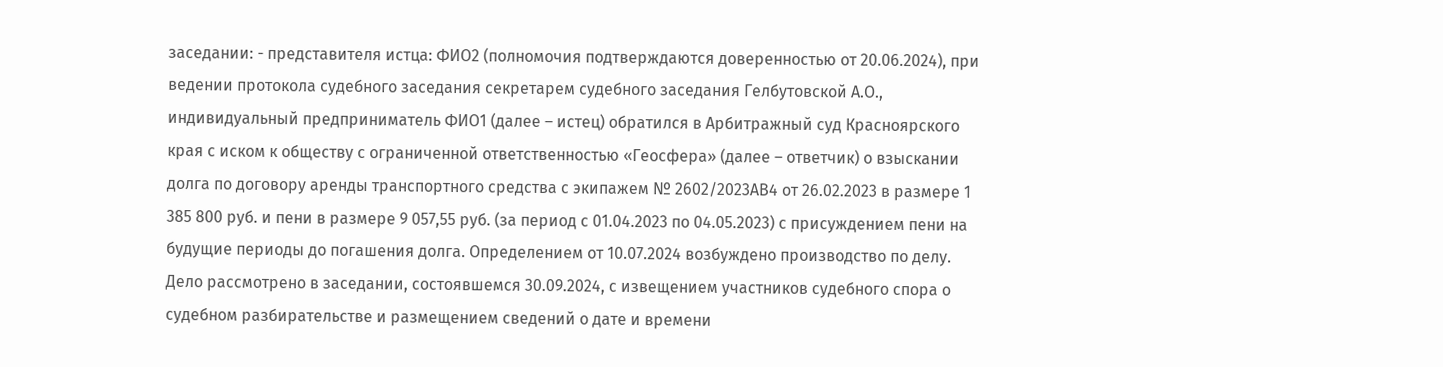заседании: - представителя истца: ФИО2 (полномочия подтверждаются доверенностью от 20.06.2024), при ведении протокола судебного заседания секретарем судебного заседания Гелбутовской А.О., индивидуальный предприниматель ФИО1 (далее – истец) обратился в Арбитражный суд Красноярского края с иском к обществу с ограниченной ответственностью «Геосфера» (далее – ответчик) о взыскании долга по договору аренды транспортного средства с экипажем № 2602/2023АВ4 от 26.02.2023 в размере 1 385 800 руб. и пени в размере 9 057,55 руб. (за период с 01.04.2023 по 04.05.2023) с присуждением пени на будущие периоды до погашения долга. Определением от 10.07.2024 возбуждено производство по делу. Дело рассмотрено в заседании, состоявшемся 30.09.2024, с извещением участников судебного спора о судебном разбирательстве и размещением сведений о дате и времени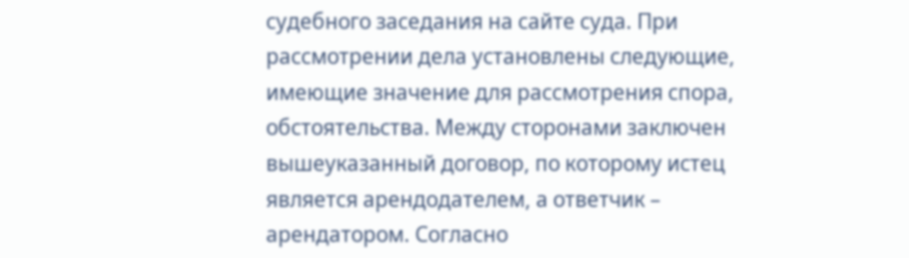судебного заседания на сайте суда. При рассмотрении дела установлены следующие, имеющие значение для рассмотрения спора, обстоятельства. Между сторонами заключен вышеуказанный договор, по которому истец является арендодателем, а ответчик – арендатором. Согласно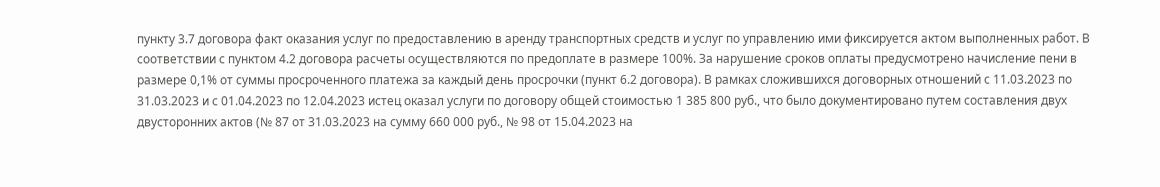пункту 3.7 договора факт оказания услуг по предоставлению в аренду транспортных средств и услуг по управлению ими фиксируется актом выполненных работ. В соответствии с пунктом 4.2 договора расчеты осуществляются по предоплате в размере 100%. За нарушение сроков оплаты предусмотрено начисление пени в размере 0,1% от суммы просроченного платежа за каждый день просрочки (пункт 6.2 договора). В рамках сложившихся договорных отношений с 11.03.2023 по 31.03.2023 и с 01.04.2023 по 12.04.2023 истец оказал услуги по договору общей стоимостью 1 385 800 руб., что было документировано путем составления двух двусторонних актов (№ 87 от 31.03.2023 на сумму 660 000 руб., № 98 от 15.04.2023 на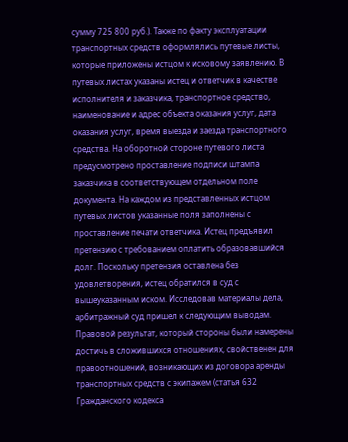сумму 725 800 руб.). Также по факту эксплуатации транспортных средств оформлялись путевые листы, которые приложены истцом к исковому заявлению. В путевых листах указаны истец и ответчик в качестве исполнителя и заказчика, транспортное средство, наименование и адрес объекта оказания услуг, дата оказания услуг, время выезда и заезда транспортного средства. На оборотной стороне путевого листа предусмотрено проставление подписи штампа заказчика в соответствующем отдельном поле документа. На каждом из представленных истцом путевых листов указанные поля заполнены с проставление печати ответчика. Истец предъявил претензию с требованием оплатить образовавшийся долг. Поскольку претензия оставлена без удовлетворения, истец обратился в суд с вышеуказанным иском. Исследовав материалы дела, арбитражный суд пришел к следующим выводам. Правовой результат, который стороны были намерены достичь в сложившихся отношениях, свойственен для правоотношений, возникающих из договора аренды транспортных средств с экипажем (статья 632 Гражданского кодекса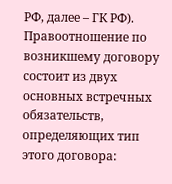РФ, далее – ГК РФ). Правоотношение по возникшему договору состоит из двух основных встречных обязательств, определяющих тип этого договора: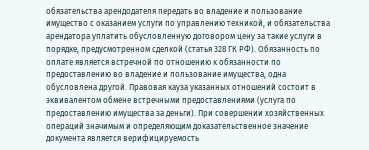обязательства арендодателя передать во владение и пользование имущество с оказанием услуги по управлению техникой, и обязательства арендатора уплатить обусловленную договором цену за такие услуги в порядке, предусмотренном сделкой (статья 328 ГК РФ). Обязанность по оплате является встречной по отношению к обязанности по предоставлению во владение и пользование имущества, одна обусловлена другой. Правовая кауза указанных отношений состоит в эквивалентом обмене встречными предоставлениями (услуга по предоставлению имущества за деньги). При совершении хозяйственных операций значимым и определяющим доказательственное значение документа является верифицируемость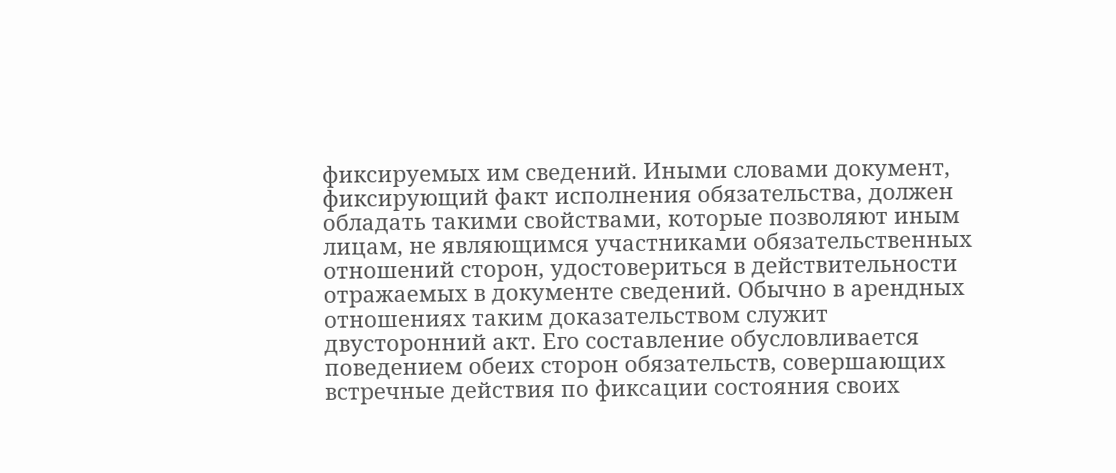фиксируемых им сведений. Иными словами документ, фиксирующий факт исполнения обязательства, должен обладать такими свойствами, которые позволяют иным лицам, не являющимся участниками обязательственных отношений сторон, удостовериться в действительности отражаемых в документе сведений. Обычно в арендных отношениях таким доказательством служит двусторонний акт. Его составление обусловливается поведением обеих сторон обязательств, совершающих встречные действия по фиксации состояния своих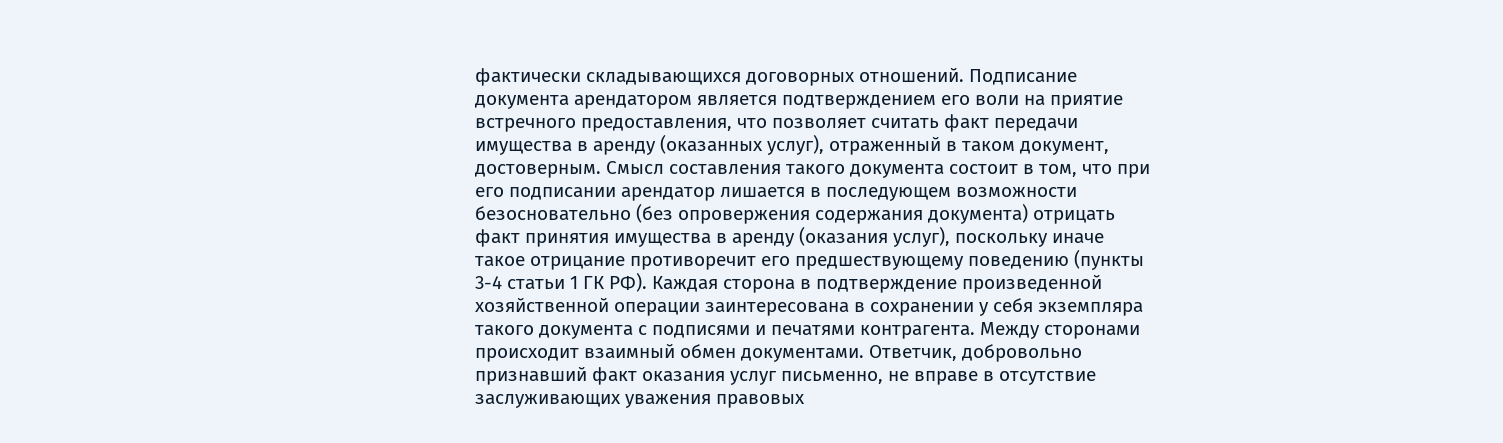фактически складывающихся договорных отношений. Подписание документа арендатором является подтверждением его воли на приятие встречного предоставления, что позволяет считать факт передачи имущества в аренду (оказанных услуг), отраженный в таком документ, достоверным. Смысл составления такого документа состоит в том, что при его подписании арендатор лишается в последующем возможности безосновательно (без опровержения содержания документа) отрицать факт принятия имущества в аренду (оказания услуг), поскольку иначе такое отрицание противоречит его предшествующему поведению (пункты 3-4 статьи 1 ГК РФ). Каждая сторона в подтверждение произведенной хозяйственной операции заинтересована в сохранении у себя экземпляра такого документа с подписями и печатями контрагента. Между сторонами происходит взаимный обмен документами. Ответчик, добровольно признавший факт оказания услуг письменно, не вправе в отсутствие заслуживающих уважения правовых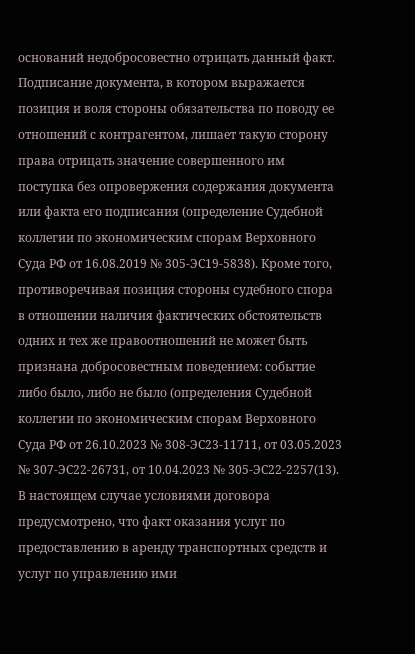оснований недобросовестно отрицать данный факт. Подписание документа, в котором выражается позиция и воля стороны обязательства по поводу ее отношений с контрагентом, лишает такую сторону права отрицать значение совершенного им поступка без опровержения содержания документа или факта его подписания (определение Судебной коллегии по экономическим спорам Верховного Суда РФ от 16.08.2019 № 305-ЭС19-5838). Кроме того, противоречивая позиция стороны судебного спора в отношении наличия фактических обстоятельств одних и тех же правоотношений не может быть признана добросовестным поведением: событие либо было, либо не было (определения Судебной коллегии по экономическим спорам Верховного Суда РФ от 26.10.2023 № 308-ЭС23-11711, от 03.05.2023 № 307-ЭС22-26731, от 10.04.2023 № 305-ЭС22-2257(13). В настоящем случае условиями договора предусмотрено, что факт оказания услуг по предоставлению в аренду транспортных средств и услуг по управлению ими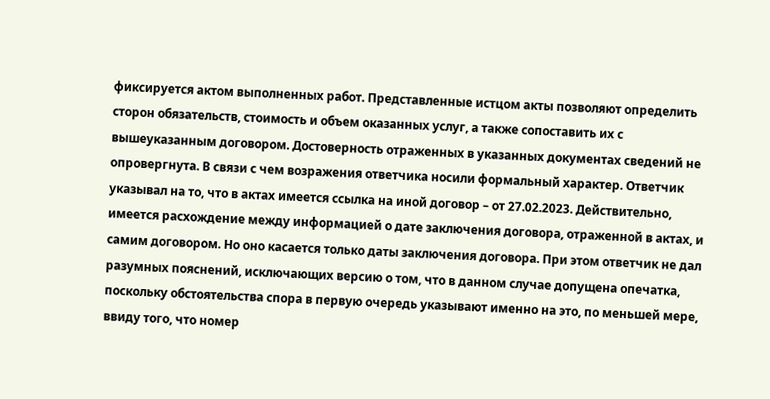фиксируется актом выполненных работ. Представленные истцом акты позволяют определить сторон обязательств, стоимость и объем оказанных услуг, а также сопоставить их с вышеуказанным договором. Достоверность отраженных в указанных документах сведений не опровергнута. В связи с чем возражения ответчика носили формальный характер. Ответчик указывал на то, что в актах имеется ссылка на иной договор – от 27.02.2023. Действительно, имеется расхождение между информацией о дате заключения договора, отраженной в актах, и самим договором. Но оно касается только даты заключения договора. При этом ответчик не дал разумных пояснений, исключающих версию о том, что в данном случае допущена опечатка, поскольку обстоятельства спора в первую очередь указывают именно на это, по меньшей мере, ввиду того, что номер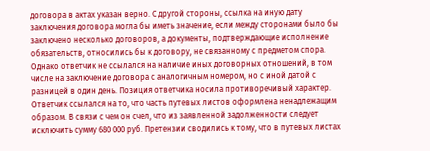договора в актах указан верно. С другой стороны, ссылка на иную дату заключения договора могла бы иметь значение, если между сторонами было бы заключено несколько договоров, а документы, подтверждающие исполнение обязательств, относились бы к договору, не связанному с предметом спора. Однако ответчик не ссылался на наличие иных договорных отношений, в том числе на заключение договора с аналогичным номером, но с иной датой с разницей в один день. Позиция ответчика носила противоречивый характер. Ответчик ссылался на то, что часть путевых листов оформлена ненадлежащим образом. В связи с чем он счел, что из заявленной задолженности следует исключить сумму 680 000 руб. Претензии сводились к тому, что в путевых листах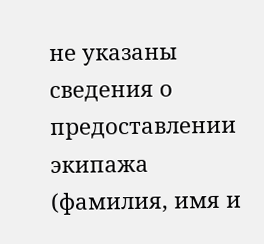не указаны сведения о предоставлении экипажа (фамилия, имя и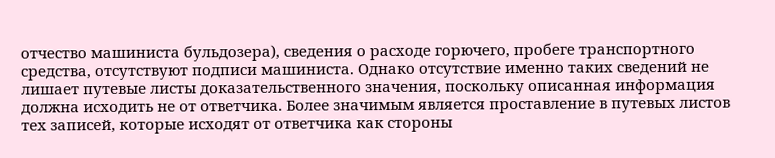отчество машиниста бульдозера), сведения о расходе горючего, пробеге транспортного средства, отсутствуют подписи машиниста. Однако отсутствие именно таких сведений не лишает путевые листы доказательственного значения, поскольку описанная информация должна исходить не от ответчика. Более значимым является проставление в путевых листов тех записей, которые исходят от ответчика как стороны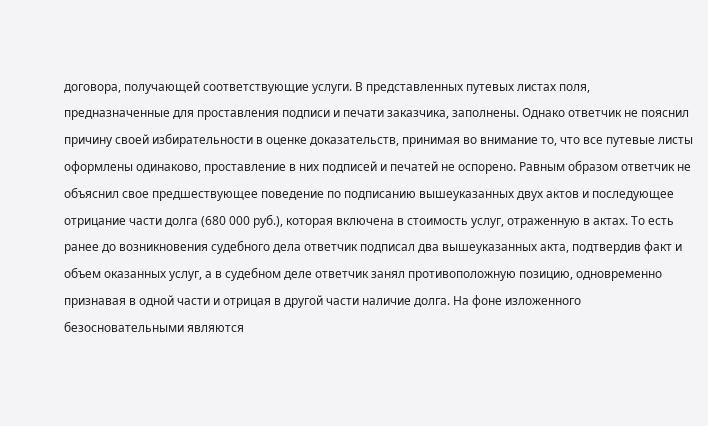договора, получающей соответствующие услуги. В представленных путевых листах поля, предназначенные для проставления подписи и печати заказчика, заполнены. Однако ответчик не пояснил причину своей избирательности в оценке доказательств, принимая во внимание то, что все путевые листы оформлены одинаково, проставление в них подписей и печатей не оспорено. Равным образом ответчик не объяснил свое предшествующее поведение по подписанию вышеуказанных двух актов и последующее отрицание части долга (680 000 руб.), которая включена в стоимость услуг, отраженную в актах. То есть ранее до возникновения судебного дела ответчик подписал два вышеуказанных акта, подтвердив факт и объем оказанных услуг, а в судебном деле ответчик занял противоположную позицию, одновременно признавая в одной части и отрицая в другой части наличие долга. На фоне изложенного безосновательными являются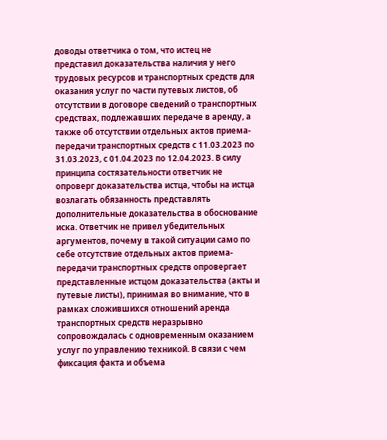доводы ответчика о том, что истец не представил доказательства наличия у него трудовых ресурсов и транспортных средств для оказания услуг по части путевых листов, об отсутствии в договоре сведений о транспортных средствах, подлежавших передаче в аренду, а также об отсутствии отдельных актов приема-передачи транспортных средств с 11.03.2023 по 31.03.2023, с 01.04.2023 по 12.04.2023. В силу принципа состязательности ответчик не опроверг доказательства истца, чтобы на истца возлагать обязанность представлять дополнительные доказательства в обоснование иска. Ответчик не привел убедительных аргументов, почему в такой ситуации само по себе отсутствие отдельных актов приема-передачи транспортных средств опровергает представленные истцом доказательства (акты и путевые листы), принимая во внимание, что в рамках сложившихся отношений аренда транспортных средств неразрывно сопровождалась с одновременным оказанием услуг по управлению техникой. В связи с чем фиксация факта и объема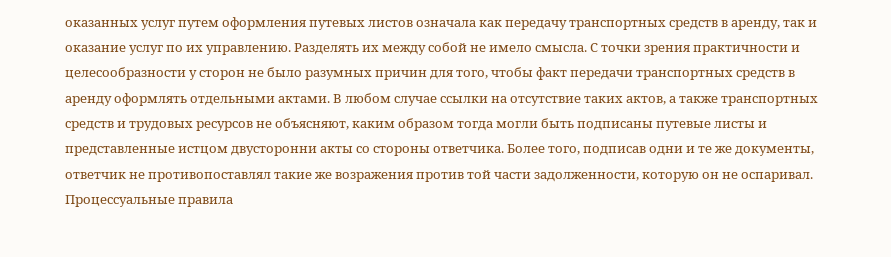оказанных услуг путем оформления путевых листов означала как передачу транспортных средств в аренду, так и оказание услуг по их управлению. Разделять их между собой не имело смысла. С точки зрения практичности и целесообразности у сторон не было разумных причин для того, чтобы факт передачи транспортных средств в аренду оформлять отдельными актами. В любом случае ссылки на отсутствие таких актов, а также транспортных средств и трудовых ресурсов не объясняют, каким образом тогда могли быть подписаны путевые листы и представленные истцом двусторонни акты со стороны ответчика. Более того, подписав одни и те же документы, ответчик не противопоставлял такие же возражения против той части задолженности, которую он не оспаривал. Процессуальные правила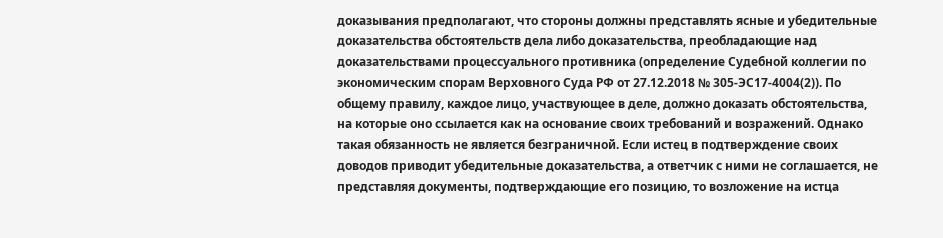доказывания предполагают, что стороны должны представлять ясные и убедительные доказательства обстоятельств дела либо доказательства, преобладающие над доказательствами процессуального противника (определение Судебной коллегии по экономическим спорам Верховного Суда РФ от 27.12.2018 № 305-ЭС17-4004(2)). По общему правилу, каждое лицо, участвующее в деле, должно доказать обстоятельства, на которые оно ссылается как на основание своих требований и возражений. Однако такая обязанность не является безграничной. Если истец в подтверждение своих доводов приводит убедительные доказательства, а ответчик с ними не соглашается, не представляя документы, подтверждающие его позицию, то возложение на истца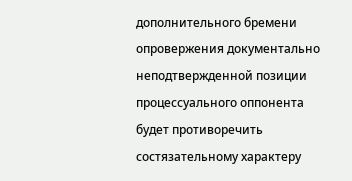дополнительного бремени опровержения документально неподтвержденной позиции процессуального оппонента будет противоречить состязательному характеру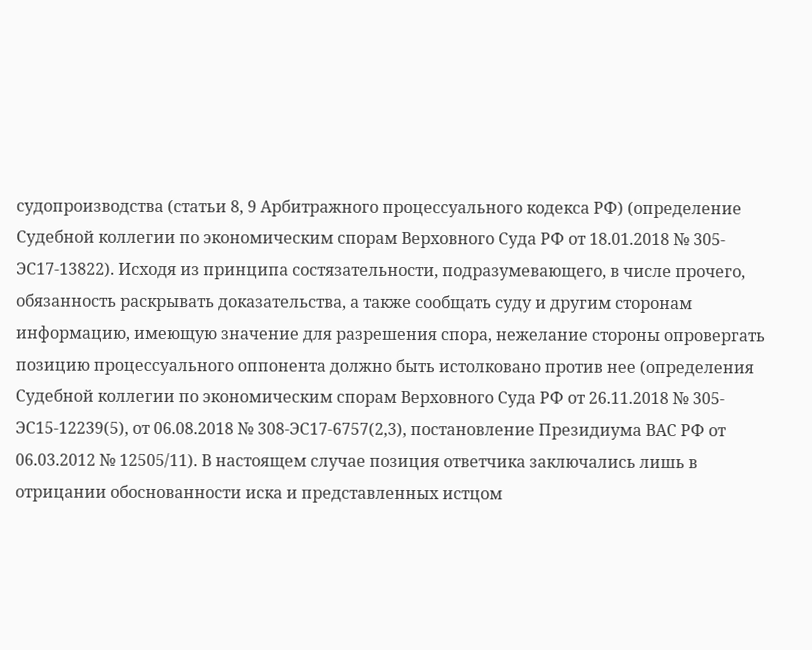судопроизводства (статьи 8, 9 Арбитражного процессуального кодекса РФ) (определение Судебной коллегии по экономическим спорам Верховного Суда РФ от 18.01.2018 № 305-ЭС17-13822). Исходя из принципа состязательности, подразумевающего, в числе прочего, обязанность раскрывать доказательства, а также сообщать суду и другим сторонам информацию, имеющую значение для разрешения спора, нежелание стороны опровергать позицию процессуального оппонента должно быть истолковано против нее (определения Судебной коллегии по экономическим спорам Верховного Суда РФ от 26.11.2018 № 305-ЭС15-12239(5), от 06.08.2018 № 308-ЭС17-6757(2,3), постановление Президиума ВАС РФ от 06.03.2012 № 12505/11). В настоящем случае позиция ответчика заключались лишь в отрицании обоснованности иска и представленных истцом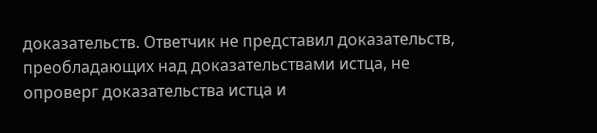доказательств. Ответчик не представил доказательств, преобладающих над доказательствами истца, не опроверг доказательства истца и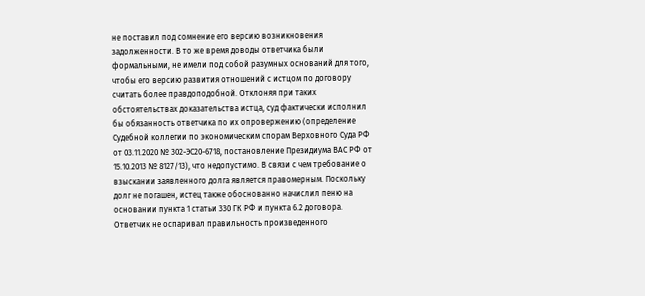не поставил под сомнение его версию возникновения задолженности. В то же время доводы ответчика были формальными, не имели под собой разумных оснований для того, чтобы его версию развития отношений с истцом по договору считать более правдоподобной. Отклоняя при таких обстоятельствах доказательства истца, суд фактически исполнил бы обязанность ответчика по их опровержению (определение Судебной коллегии по экономическим спорам Верховного Суда РФ от 03.11.2020 № 302-ЭС20-6718, постановление Президиума ВАС РФ от 15.10.2013 № 8127/13), что недопустимо. В связи с чем требование о взыскании заявленного долга является правомерным. Поскольку долг не погашен, истец также обоснованно начислил пеню на основании пункта 1 статьи 330 ГК РФ и пункта 6.2 договора. Ответчик не оспаривал правильность произведенного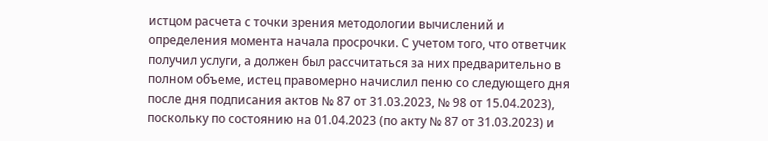истцом расчета с точки зрения методологии вычислений и определения момента начала просрочки. С учетом того, что ответчик получил услуги, а должен был рассчитаться за них предварительно в полном объеме, истец правомерно начислил пеню со следующего дня после дня подписания актов № 87 от 31.03.2023, № 98 от 15.04.2023), поскольку по состоянию на 01.04.2023 (по акту № 87 от 31.03.2023) и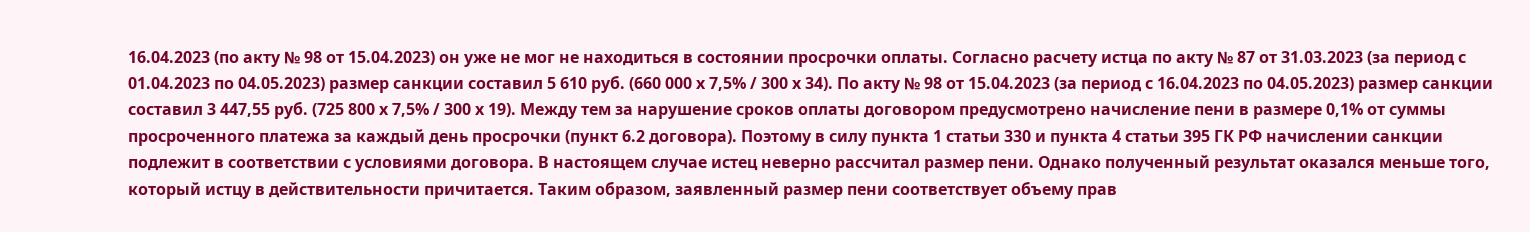16.04.2023 (по акту № 98 от 15.04.2023) он уже не мог не находиться в состоянии просрочки оплаты. Согласно расчету истца по акту № 87 от 31.03.2023 (за период с 01.04.2023 по 04.05.2023) размер санкции составил 5 610 руб. (660 000 х 7,5% / 300 х 34). По акту № 98 от 15.04.2023 (за период с 16.04.2023 по 04.05.2023) размер санкции составил 3 447,55 руб. (725 800 х 7,5% / 300 х 19). Между тем за нарушение сроков оплаты договором предусмотрено начисление пени в размере 0,1% от суммы просроченного платежа за каждый день просрочки (пункт 6.2 договора). Поэтому в силу пункта 1 статьи 330 и пункта 4 статьи 395 ГК РФ начислении санкции подлежит в соответствии с условиями договора. В настоящем случае истец неверно рассчитал размер пени. Однако полученный результат оказался меньше того, который истцу в действительности причитается. Таким образом, заявленный размер пени соответствует объему прав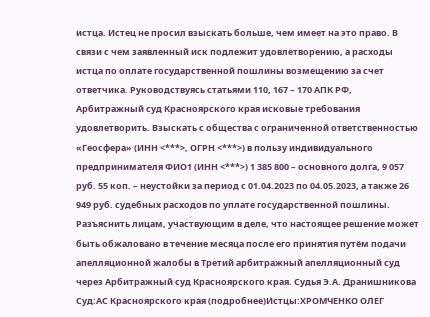истца. Истец не просил взыскать больше, чем имеет на это право. В связи с чем заявленный иск подлежит удовлетворению, а расходы истца по оплате государственной пошлины возмещению за счет ответчика. Руководствуясь статьями 110, 167 – 170 АПК РФ, Арбитражный суд Красноярского края исковые требования удовлетворить. Взыскать с общества с ограниченной ответственностью «Геосфера» (ИНН <***>, ОГРН <***>) в пользу индивидуального предпринимателя ФИО1 (ИНН <***>) 1 385 800 – основного долга, 9 057 руб. 55 коп. – неустойки за период с 01.04.2023 по 04.05.2023, а также 26 949 руб. судебных расходов по уплате государственной пошлины. Разъяснить лицам, участвующим в деле, что настоящее решение может быть обжаловано в течение месяца после его принятия путём подачи апелляционной жалобы в Третий арбитражный апелляционный суд через Арбитражный суд Красноярского края. Судья Э.А. Дранишникова Суд:АС Красноярского края (подробнее)Истцы:ХРОМЧЕНКО ОЛЕГ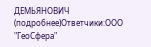ДЕМЬЯНОВИЧ (подробнее)Ответчики:ООО "ГеоСфера"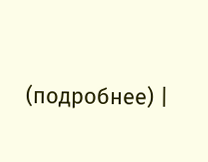(подробнее) |